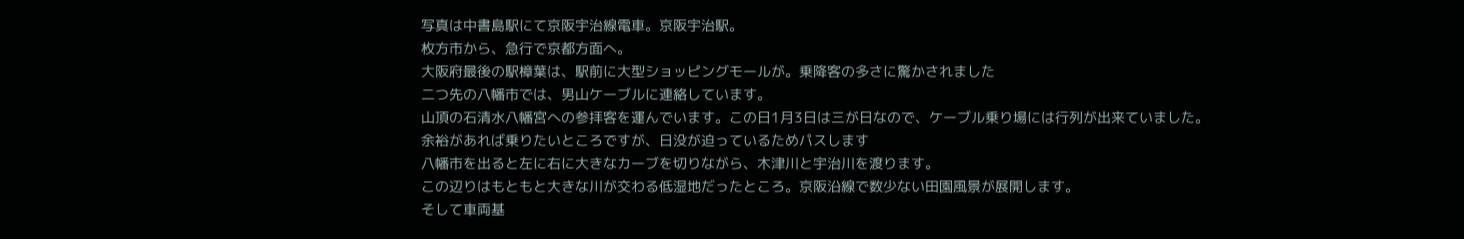写真は中書島駅にて京阪宇治線電車。京阪宇治駅。
枚方市から、急行で京都方面へ。
大阪府最後の駅樟葉は、駅前に大型ショッピングモールが。乗降客の多さに驚かされました
二つ先の八幡市では、男山ケーブルに連絡しています。
山頂の石清水八幡宮への参拝客を運んでいます。この日1月3日は三が日なので、ケーブル乗り場には行列が出来ていました。
余裕があれば乗りたいところですが、日没が迫っているためパスします
八幡市を出ると左に右に大きなカーブを切りながら、木津川と宇治川を渡ります。
この辺りはもともと大きな川が交わる低湿地だったところ。京阪沿線で数少ない田園風景が展開します。
そして車両基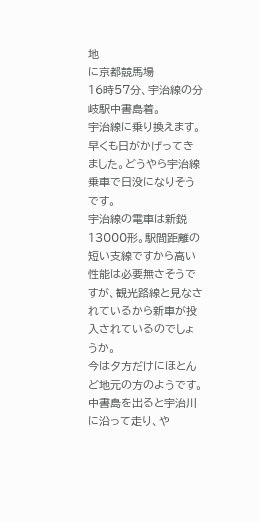地
に京都競馬場
16時57分、宇治線の分岐駅中書島着。
宇治線に乗り換えます。
早くも日がかげってきました。どうやら宇治線乗車で日没になりそうです。
宇治線の電車は新鋭13000形。駅間距離の短い支線ですから高い性能は必要無さそうですが、観光路線と見なされているから新車が投入されているのでしょうか。
今は夕方だけにほとんど地元の方のようです。
中書島を出ると宇治川に沿って走り、や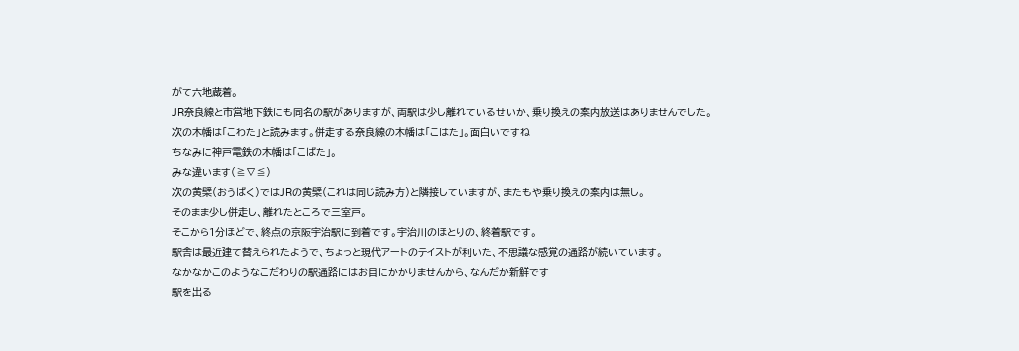がて六地蔵着。
JR奈良線と市営地下鉄にも同名の駅がありますが、両駅は少し離れているせいか、乗り換えの案内放送はありませんでした。
次の木幡は「こわた」と読みます。併走する奈良線の木幡は「こはた」。面白いですね
ちなみに神戸電鉄の木幡は「こばた」。
みな違います(≧∇≦)
次の黄檗(おうばく)ではJRの黄檗(これは同じ読み方)と隣接していますが、またもや乗り換えの案内は無し。
そのまま少し併走し、離れたところで三室戸。
そこから1分ほどで、終点の京阪宇治駅に到着です。宇治川のほとりの、終着駅です。
駅舎は最近建て替えられたようで、ちょっと現代アートのテイストが利いた、不思議な感覚の通路が続いています。
なかなかこのようなこだわりの駅通路にはお目にかかりませんから、なんだか新鮮です
駅を出る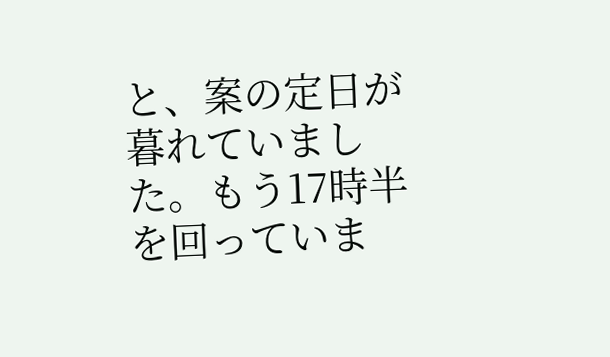と、案の定日が暮れていました。もう17時半を回っていま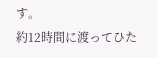す。
約12時間に渡ってひた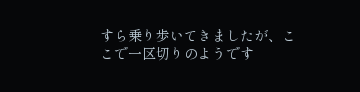すら乗り歩いてきましたが、ここで一区切りのようです